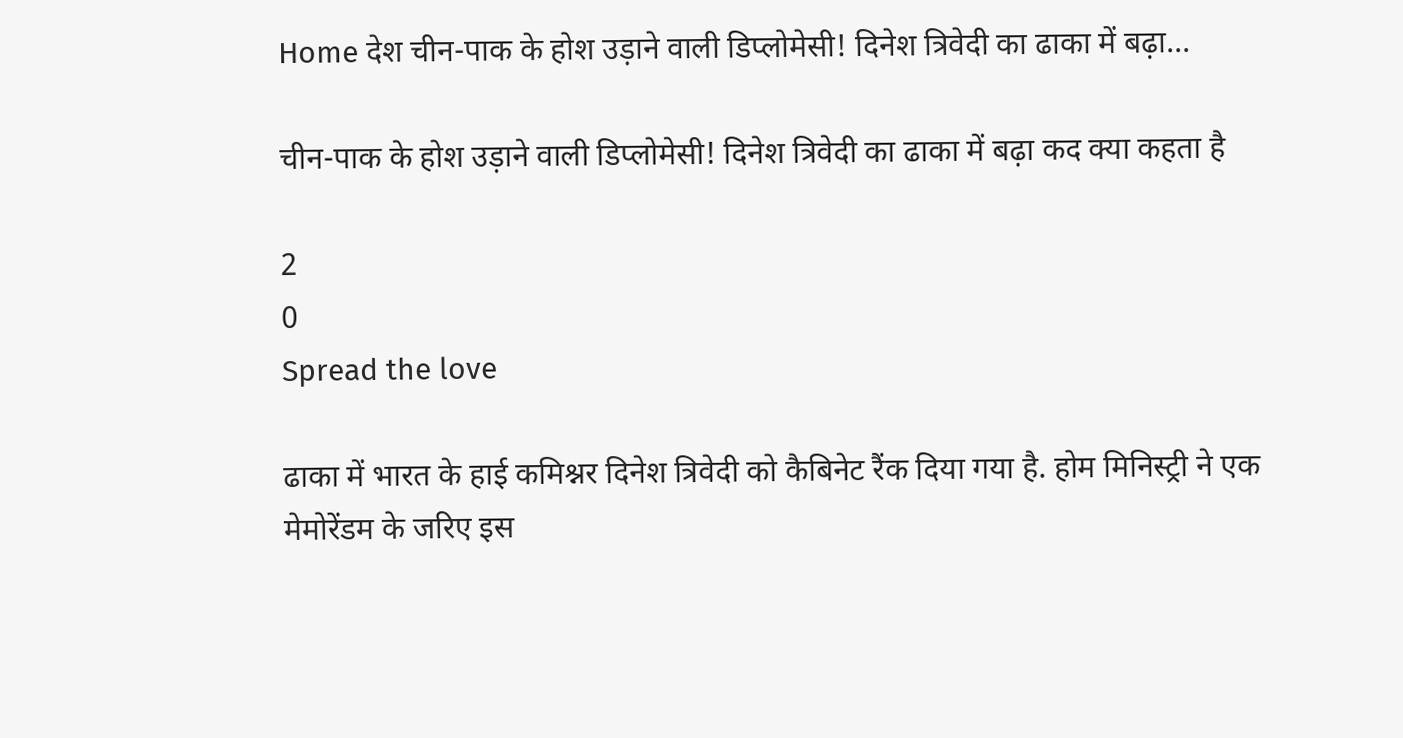Home देश चीन-पाक के होश उड़ाने वाली डिप्लोमेसी! दिनेश त्रिवेदी का ढाका में बढ़ा...

चीन-पाक के होश उड़ाने वाली डिप्लोमेसी! दिनेश त्रिवेदी का ढाका में बढ़ा कद क्या कहता है

2
0
Spread the love

ढाका में भारत के हाई कमिश्नर दिनेश त्रिवेदी को कैबिनेट रैंक दिया गया है. होम मिनिस्ट्री ने एक मेमोरेंडम के जरिए इस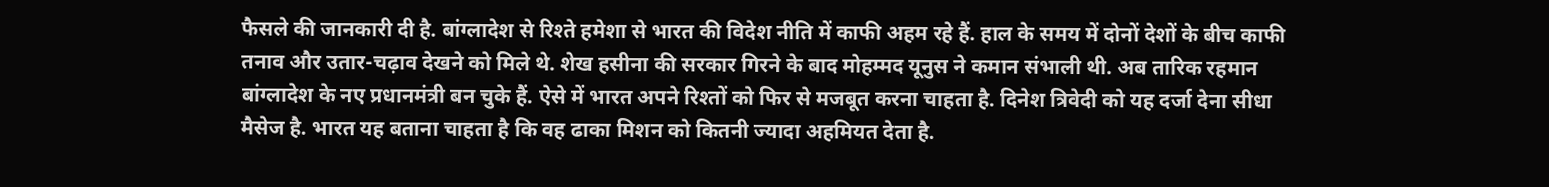फैसले की जानकारी दी है. बांग्लादेश से रिश्ते हमेशा से भारत की विदेश नीति में काफी अहम रहे हैं. हाल के समय में दोनों देशों के बीच काफी तनाव और उतार-चढ़ाव देखने को मिले थे. शेख हसीना की सरकार गिरने के बाद मोहम्मद यूनुस ने कमान संभाली थी. अब तारिक रहमान बांग्लादेश के नए प्रधानमंत्री बन चुके हैं. ऐसे में भारत अपने रिश्तों को फिर से मजबूत करना चाहता है. दिनेश त्रिवेदी को यह दर्जा देना सीधा मैसेज है. भारत यह बताना चाहता है कि वह ढाका मिशन को कितनी ज्यादा अहमियत देता है.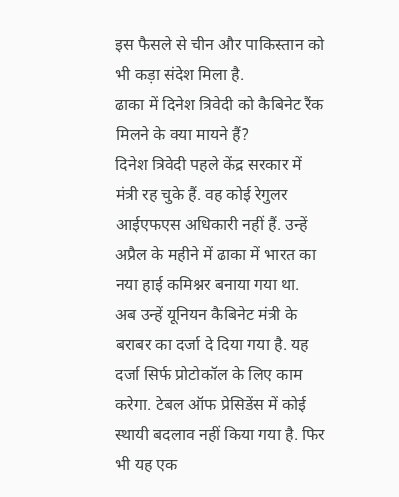इस फैसले से चीन और पाकिस्तान को भी कड़ा संदेश मिला है.
ढाका में दिनेश त्रिवेदी को कैबिनेट रैंक मिलने के क्या मायने हैं?
दिनेश त्रिवेदी पहले केंद्र सरकार में मंत्री रह चुके हैं. वह कोई रेगुलर आईएफएस अधिकारी नहीं हैं. उन्हें अप्रैल के महीने में ढाका में भारत का नया हाई कमिश्नर बनाया गया था. अब उन्हें यूनियन कैबिनेट मंत्री के बराबर का दर्जा दे दिया गया है. यह दर्जा सिर्फ प्रोटोकॉल के लिए काम करेगा. टेबल ऑफ प्रेसिडेंस में कोई स्थायी बदलाव नहीं किया गया है. फिर भी यह एक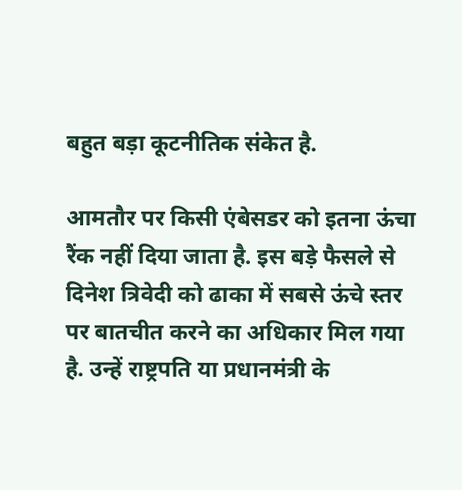बहुत बड़ा कूटनीतिक संकेत है.

आमतौर पर किसी एंबेसडर को इतना ऊंचा रैंक नहीं दिया जाता है. इस बड़े फैसले से दिनेश त्रिवेदी को ढाका में सबसे ऊंचे स्तर पर बातचीत करने का अधिकार मिल गया है. उन्हें राष्ट्रपति या प्रधानमंत्री के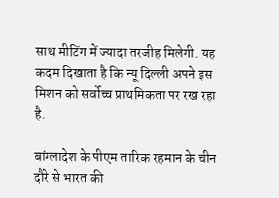साथ मीटिंग में ज्यादा तरजीह मिलेगी. यह कदम दिखाता है कि न्यू दिल्ली अपने इस मिशन को सर्वोच्च प्राथमिकता पर रख रहा है.

बांग्लादेश के पीएम तारिक रहमान के चीन दौरे से भारत की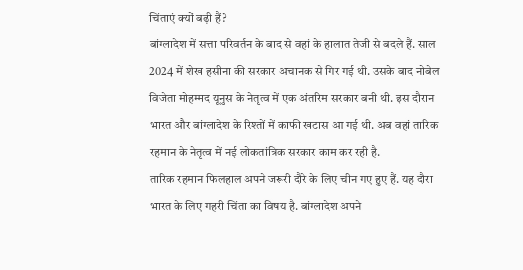चिंताएं क्यों बढ़ी हैं?
बांग्लादेश में सत्ता परिवर्तन के बाद से वहां के हालात तेजी से बदले हैं. साल 2024 में शेख हसीना की सरकार अचानक से गिर गई थी. उसके बाद नोबेल विजेता मोहम्मद यूनुस के नेतृत्व में एक अंतरिम सरकार बनी थी. इस दौरान भारत और बांग्लादेश के रिश्तों में काफी खटास आ गई थी. अब वहां तारिक रहमान के नेतृत्व में नई लोकतांत्रिक सरकार काम कर रही है.
तारिक रहमान फिलहाल अपने जरूरी दौरे के लिए चीन गए हुए हैं. यह दौरा भारत के लिए गहरी चिंता का विषय है. बांग्लादेश अपने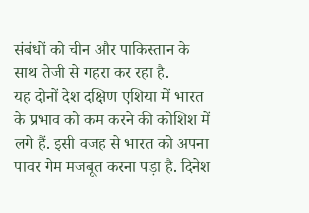संबंधों को चीन और पाकिस्तान के साथ तेजी से गहरा कर रहा है.
यह दोनों देश दक्षिण एशिया में भारत के प्रभाव को कम करने की कोशिश में लगे हैं. इसी वजह से भारत को अपना पावर गेम मजबूत करना पड़ा है. दिनेश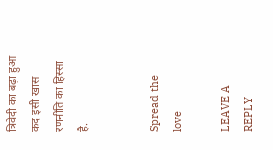त्रिवेदी का बढ़ा हुआ कद इसी खास रणनीति का हिस्सा है.


Spread the love

LEAVE A REPLY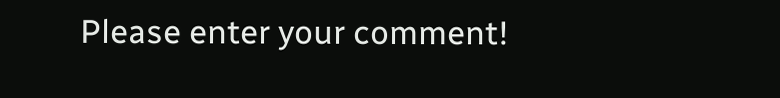Please enter your comment!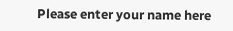Please enter your name here